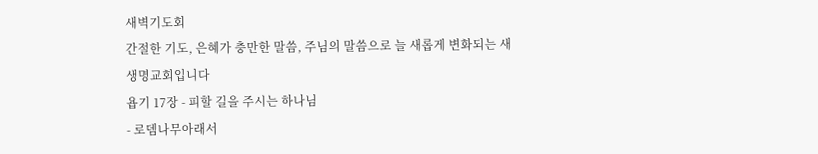새벽기도회
간절한 기도, 은혜가 충만한 말씀, 주님의 말씀으로 늘 새롭게 변화되는 새생명교회입니다
욥기 17장 - 피할 길을 주시는 하나님
- 로뎀나무아래서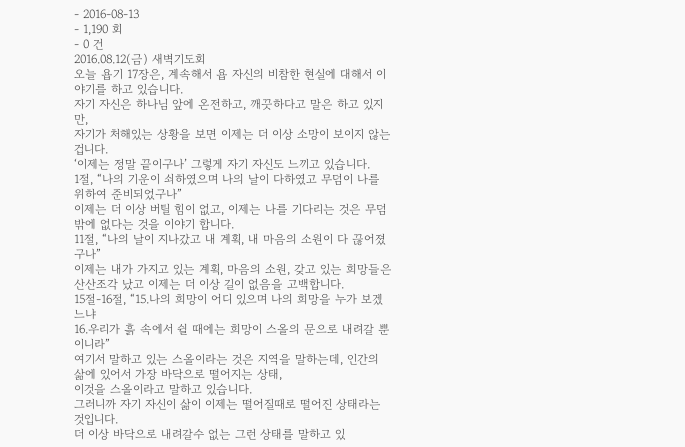- 2016-08-13
- 1,190 회
- 0 건
2016.08.12(금) 새벽기도회
오늘 욥기 17장은, 계속해서 욥 자신의 비참한 현실에 대해서 이야기를 하고 있습니다.
자기 자신은 하나님 앞에 온전하고, 깨끗하다고 말은 하고 있지만,
자기가 처해있는 상황을 보면 이제는 더 이상 소망이 보이지 않는겁니다.
‘이제는 정말 끝이구나’ 그렇게 자기 자신도 느끼고 있습니다.
1절, “나의 기운이 쇠하였으며 나의 날이 다하였고 무덤이 나를 위하여 준비되었구나”
이제는 더 이상 버틸 힘이 없고, 이제는 나를 기다리는 것은 무덤밖에 없다는 것을 이야기 합니다.
11절, “나의 날이 지나갔고 내 계획, 내 마음의 소원이 다 끊어졌구나”
이제는 내가 가지고 있는 계획, 마음의 소원, 갖고 있는 희망들은 산산조각 났고 이제는 더 이상 길이 없음을 고백합니다.
15절-16절, “15.나의 희망이 어디 있으며 나의 희망을 누가 보겠느냐
16.우리가 흙 속에서 쉴 때에는 희망이 스올의 문으로 내려갈 뿐이니라”
여기서 말하고 있는 스올이라는 것은 지역을 말하는데, 인간의 삶에 있어서 가장 바닥으로 떨어지는 상태,
이것을 스올이라고 말하고 있습니다.
그러니까 자기 자신이 삶이 이제는 떨어질때로 떨어진 상태라는 것입니다.
더 이상 바닥으로 내려갈수 없는 그런 상태를 말하고 있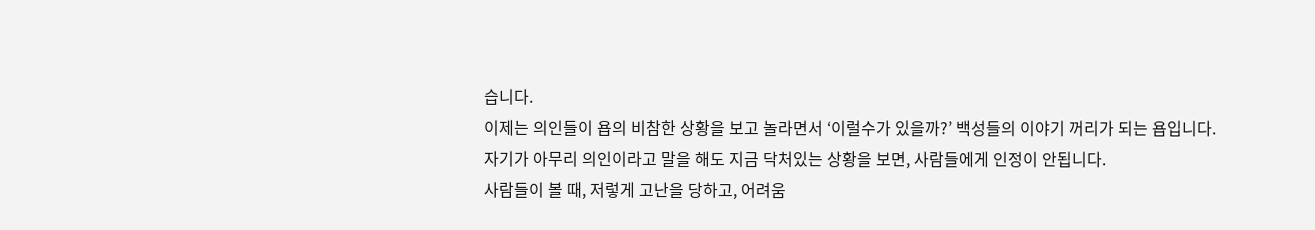습니다.
이제는 의인들이 욥의 비참한 상황을 보고 놀라면서 ‘이럴수가 있을까?’ 백성들의 이야기 꺼리가 되는 욥입니다.
자기가 아무리 의인이라고 말을 해도 지금 닥처있는 상황을 보면, 사람들에게 인정이 안됩니다.
사람들이 볼 때, 저렇게 고난을 당하고, 어려움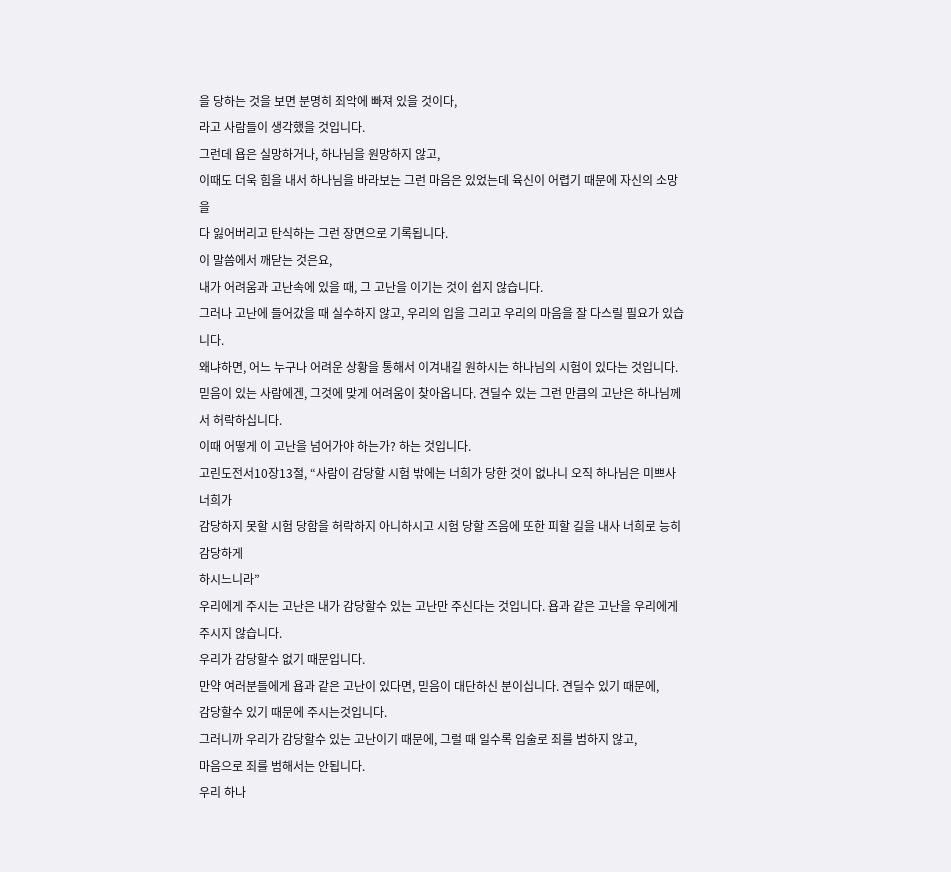을 당하는 것을 보면 분명히 죄악에 빠져 있을 것이다,
라고 사람들이 생각했을 것입니다.
그런데 욥은 실망하거나, 하나님을 원망하지 않고,
이때도 더욱 힘을 내서 하나님을 바라보는 그런 마음은 있었는데 육신이 어렵기 때문에 자신의 소망을
다 잃어버리고 탄식하는 그런 장면으로 기록됩니다.
이 말씀에서 깨닫는 것은요,
내가 어려움과 고난속에 있을 때, 그 고난을 이기는 것이 쉽지 않습니다.
그러나 고난에 들어갔을 때 실수하지 않고, 우리의 입을 그리고 우리의 마음을 잘 다스릴 필요가 있습니다.
왜냐하면, 어느 누구나 어려운 상황을 통해서 이겨내길 원하시는 하나님의 시험이 있다는 것입니다.
믿음이 있는 사람에겐, 그것에 맞게 어려움이 찾아옵니다. 견딜수 있는 그런 만큼의 고난은 하나님께서 허락하십니다.
이때 어떻게 이 고난을 넘어가야 하는가? 하는 것입니다.
고린도전서10장13절, “사람이 감당할 시험 밖에는 너희가 당한 것이 없나니 오직 하나님은 미쁘사 너희가
감당하지 못할 시험 당함을 허락하지 아니하시고 시험 당할 즈음에 또한 피할 길을 내사 너희로 능히 감당하게
하시느니라”
우리에게 주시는 고난은 내가 감당할수 있는 고난만 주신다는 것입니다. 욥과 같은 고난을 우리에게 주시지 않습니다.
우리가 감당할수 없기 때문입니다.
만약 여러분들에게 욥과 같은 고난이 있다면, 믿음이 대단하신 분이십니다. 견딜수 있기 때문에,
감당할수 있기 때문에 주시는것입니다.
그러니까 우리가 감당할수 있는 고난이기 때문에, 그럴 때 일수록 입술로 죄를 범하지 않고,
마음으로 죄를 범해서는 안됩니다.
우리 하나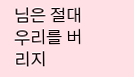님은 절대 우리를 버리지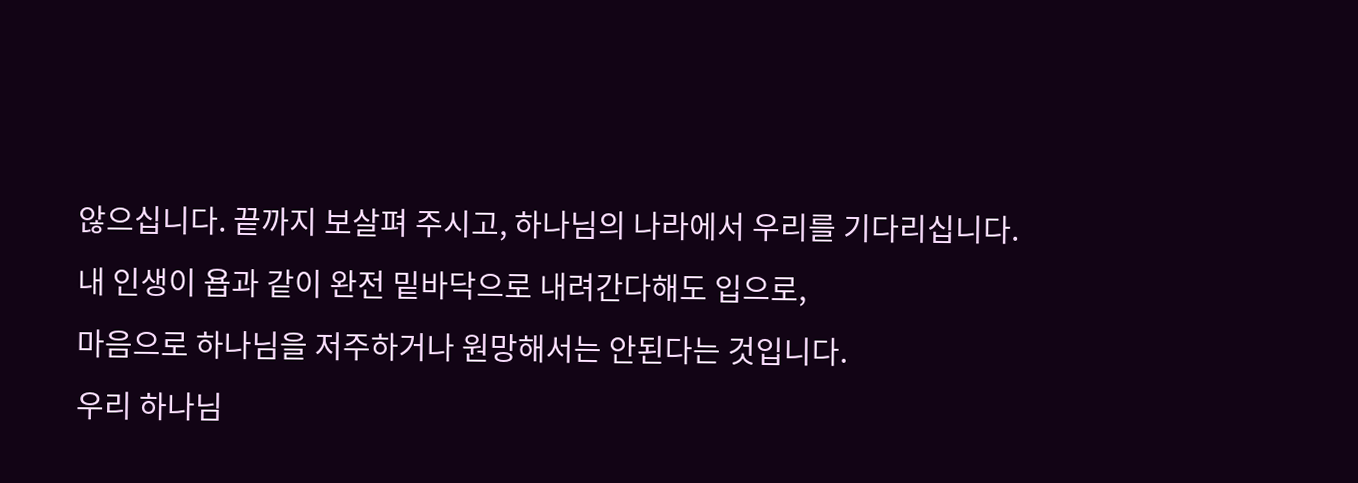않으십니다. 끝까지 보살펴 주시고, 하나님의 나라에서 우리를 기다리십니다.
내 인생이 욥과 같이 완전 밑바닥으로 내려간다해도 입으로,
마음으로 하나님을 저주하거나 원망해서는 안된다는 것입니다.
우리 하나님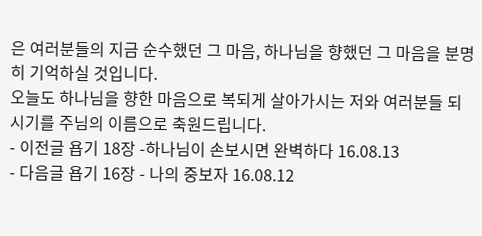은 여러분들의 지금 순수했던 그 마음, 하나님을 향했던 그 마음을 분명히 기억하실 것입니다.
오늘도 하나님을 향한 마음으로 복되게 살아가시는 저와 여러분들 되시기를 주님의 이름으로 축원드립니다.
- 이전글 욥기 18장 -하나님이 손보시면 완벽하다 16.08.13
- 다음글 욥기 16장 - 나의 중보자 16.08.12